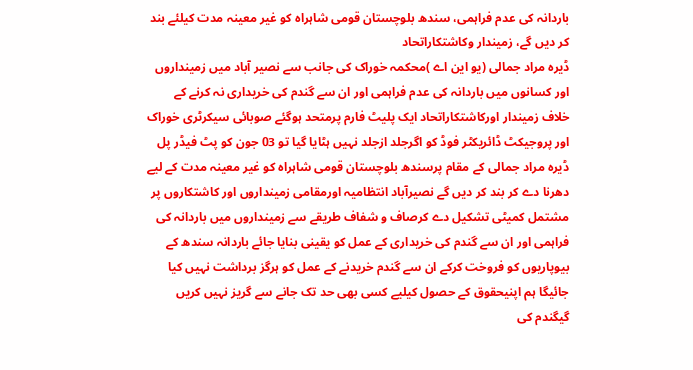باردانہ کی عدم فراہمی، سندھ بلوچستان قومی شاہراہ کو غیر معینہ مدت کیلئے بند کر دیں گے، زمیندار وکاشتکاراتحاد
ڈیرہ مراد جمالی (یو این اے )محکمہ خوراک کی جانب سے نصیر آباد میں زمینداروں اور کسانوں میں باردانہ کی عدم فراہمی اور ان سے گندم کی خریداری نہ کرنے کے خلاف زمیندار اورکاشتکاراتحاد ایک پلیٹ فارم پرمتحد ہوگئے صوبائی سیکرٹری خوراک اور پروجیکٹ ڈائریکٹر فوڈ کو اگرجلد ازجلد نہیں ہٹایا گیا تو 03 جون کو پٹ فیڈر پل ڈیرہ مراد جمالی کے مقام پرسندھ بلوچستان قومی شاہراہ کو غیر معینہ مدت کے لیے دھرنا دے کر بند کر دیں گے نصیرآباد انتظامیہ اورمقامی زمینداروں اور کاشتکاروں پر مشتمل کمیٹی تشکیل دے کرصاف و شفاف طریقے سے زمینداروں میں باردانہ کی فراہمی اور ان سے گندم کی خریداری کے عمل کو یقینی بنایا جائے باردانہ سندھ کے بیوپاریوں کو فروخت کرکے ان سے گندم خریدنے کے عمل کو ہرگز برداشت نہیں کیا جائیگا ہم اپنیحقوق کے حصول کیلیے کسی بھی حد تک جانے سے گریز نہیں کریں گیگندم کی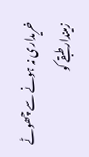خریداری نہ ہونے سے چھوٹے زمیندار طبقے کو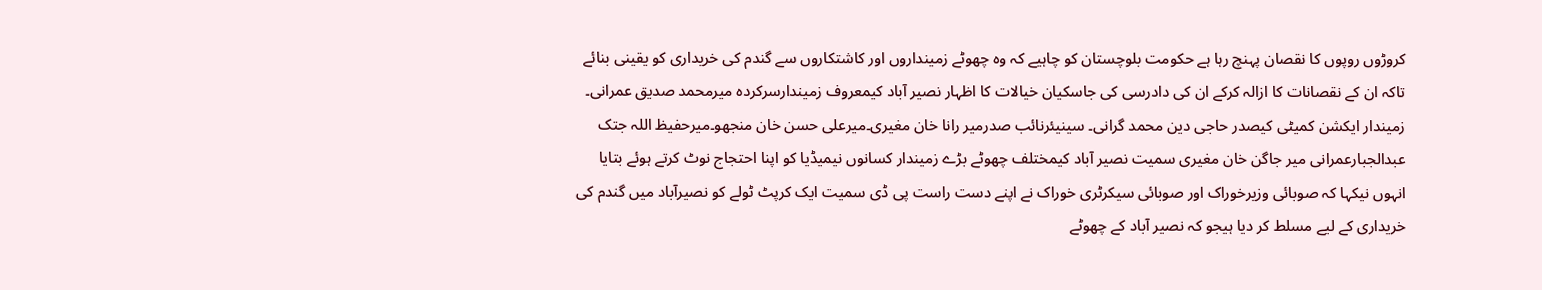کروڑوں روپوں کا نقصان پہنچ رہا ہے حکومت بلوچستان کو چاہیے کہ وہ چھوٹے زمینداروں اور کاشتکاروں سے گندم کی خریداری کو یقینی بنائے تاکہ ان کے نقصانات کا ازالہ کرکے ان کی دادرسی کی جاسکیان خیالات کا اظہار نصیر آباد کیمعروف زمیندارسرکردہ میرمحمد صدیق عمرانی۔ زمیندار ایکشن کمیٹی کیصدر حاجی دین محمد گرانی۔ سینیئرنائب صدرمیر رانا خان مغیری۔میرعلی حسن خان منجھو۔میرحفیظ اللہ جتک عبدالجبارعمرانی میر جاگن خان مغیری سمیت نصیر آباد کیمختلف چھوٹے بڑے زمیندار کسانوں نیمیڈیا کو اپنا احتجاج نوٹ کرتے ہوئے بتایا انہوں نیکہا کہ صوبائی وزیرخوراک اور صوبائی سیکرٹری خوراک نے اپنے دست راست پی ڈی سمیت ایک کرپٹ ٹولے کو نصیرآباد میں گندم کی خریداری کے لیے مسلط کر دیا ہیجو کہ نصیر آباد کے چھوٹے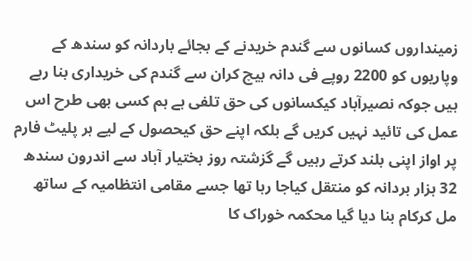زمینداروں کسانوں سے گندم خریدنے کے بجائے باردانہ کو سندھ کے وپاریوں کو 2200 روپے فی دانہ بیچ کران سے گندم کی خریداری بنا رہے ہیں جوکہ نصیرآباد کیکسانوں کی حق تلفی ہے ہم کسی بھی طرح اس عمل کی تائید نہیں کریں گے بلکہ اپنے حق کیحصول کے لیے ہر پلیٹ فارم پر اواز اپنی بلند کرتے رہیں گے گزشتہ روز بختیار آباد سے اندرون سندھ 32 ہزار بردانہ کو منتقل کیاجا رہا تھا جسے مقامی انتظامیہ کے ساتھ مل کرکام بنا دیا گیا محکمہ خوراک کا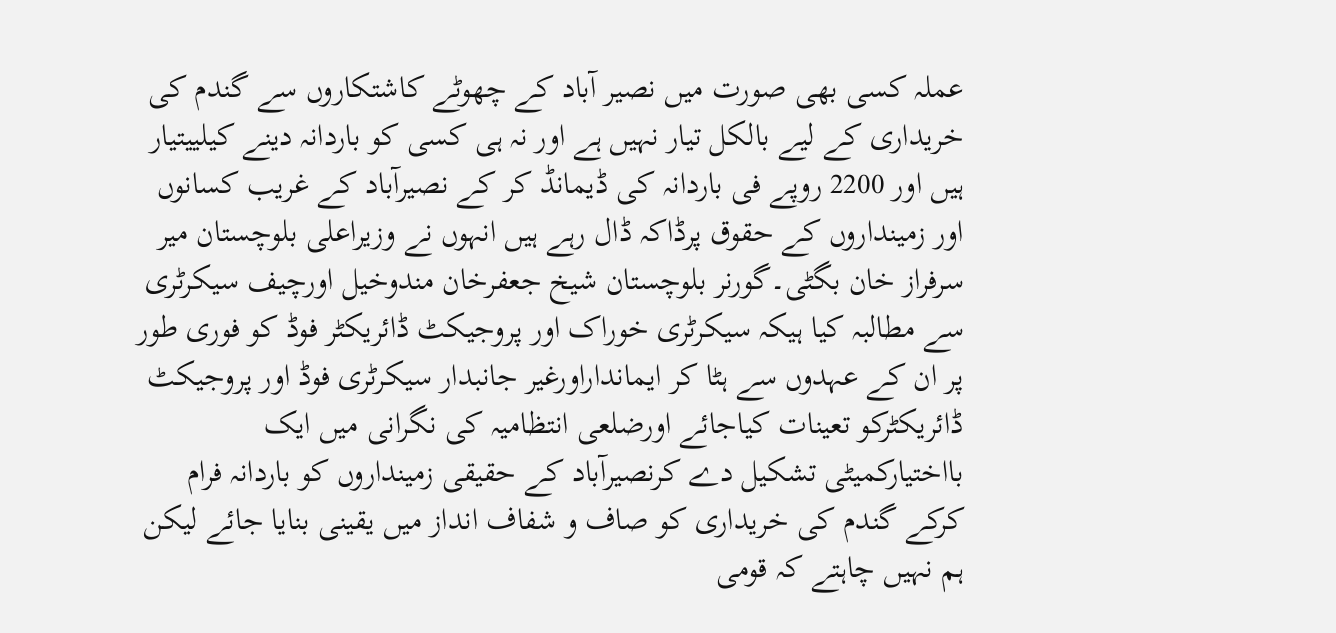عملہ کسی بھی صورت میں نصیر آباد کے چھوٹے کاشتکاروں سے گندم کی خریداری کے لیے بالکل تیار نہیں ہے اور نہ ہی کسی کو باردانہ دینے کیلییتیار ہیں اور 2200 روپے فی باردانہ کی ڈیمانڈ کر کے نصیرآباد کے غریب کسانوں اور زمینداروں کے حقوق پرڈاکہ ڈال رہے ہیں انہوں نے وزیراعلی بلوچستان میر سرفراز خان بگٹی۔گورنر بلوچستان شیخ جعفرخان مندوخیل اورچیف سیکرٹری سے مطالبہ کیا ہیکہ سیکرٹری خوراک اور پروجیکٹ ڈائریکٹر فوڈ کو فوری طور پر ان کے عہدوں سے ہٹا کر ایمانداراورغیر جانبدار سیکرٹری فوڈ اور پروجیکٹ ڈائریکٹرکو تعینات کیاجائے اورضلعی انتظامیہ کی نگرانی میں ایک بااختیارکمیٹی تشکیل دے کرنصیرآباد کے حقیقی زمینداروں کو باردانہ فرام کرکے گندم کی خریداری کو صاف و شفاف انداز میں یقینی بنایا جائے لیکن ہم نہیں چاہتے کہ قومی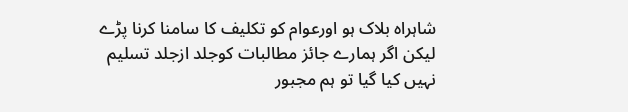شاہراہ بلاک ہو اورعوام کو تکلیف کا سامنا کرنا پڑے لیکن اگر ہمارے جائز مطالبات کوجلد ازجلد تسلیم نہیں کیا گیا تو ہم مجبور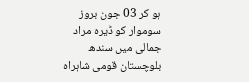ہو کر 03 جون بروز سوموار کو ڈیرہ مراد جمالی میں سندھ بلوچستان قومی شاہراہ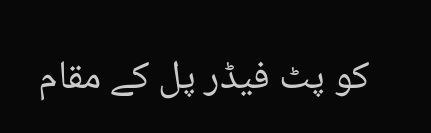کو پٹ فیڈر پل کے مقام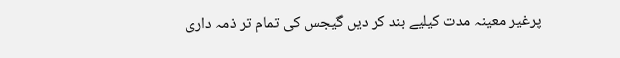پرغیر معینہ مدت کیلیے بند کر دیں گیجس کی تمام تر ذمہ داری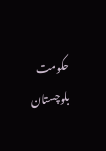حکومت بلوچستان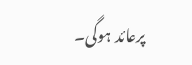پرعائد ہوگی۔